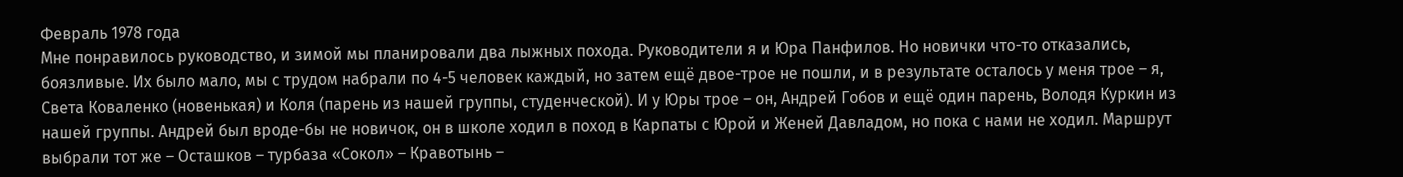Февраль 1978 года
Мне понравилось руководство, и зимой мы планировали два лыжных похода. Руководители я и Юра Панфилов. Но новички что-то отказались, боязливые. Их было мало, мы с трудом набрали по 4-5 человек каждый, но затем ещё двое-трое не пошли, и в результате осталось у меня трое – я, Света Коваленко (новенькая) и Коля (парень из нашей группы, студенческой). И у Юры трое – он, Андрей Гобов и ещё один парень, Володя Куркин из нашей группы. Андрей был вроде-бы не новичок, он в школе ходил в поход в Карпаты с Юрой и Женей Давладом, но пока с нами не ходил. Маршрут выбрали тот же – Осташков – турбаза «Сокол» – Кравотынь –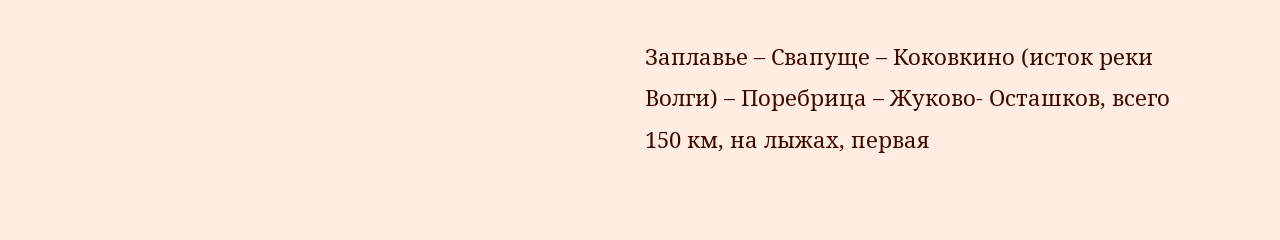Заплавье – Свапуще – Коковкино (исток реки Волги) – Поребрица – Жуково- Осташков, всего 150 км, на лыжах, первая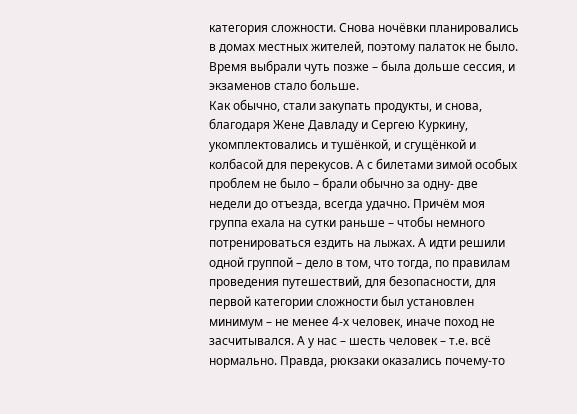категория сложности. Снова ночёвки планировались в домах местных жителей, поэтому палаток не было. Время выбрали чуть позже – была дольше сессия, и экзаменов стало больше.
Как обычно, стали закупать продукты, и снова, благодаря Жене Давладу и Сергею Куркину, укомплектовались и тушёнкой, и сгущёнкой и колбасой для перекусов. А с билетами зимой особых проблем не было – брали обычно за одну- две недели до отъезда, всегда удачно. Причём моя группа ехала на сутки раньше – чтобы немного потренироваться ездить на лыжах. А идти решили одной группой – дело в том, что тогда, по правилам проведения путешествий, для безопасности, для первой категории сложности был установлен минимум – не менее 4-х человек, иначе поход не засчитывался. А у нас – шесть человек – т.е. всё нормально. Правда, рюкзаки оказались почему-то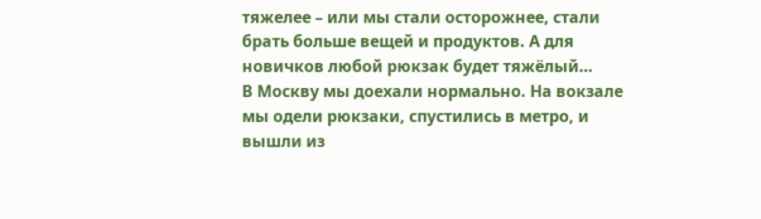тяжелее – или мы стали осторожнее, стали брать больше вещей и продуктов. А для новичков любой рюкзак будет тяжёлый…
В Москву мы доехали нормально. На вокзале мы одели рюкзаки, спустились в метро, и вышли из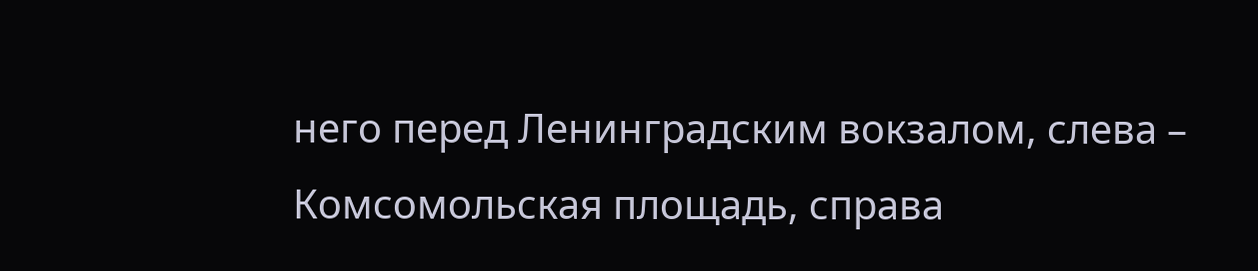него перед Ленинградским вокзалом, слева – Комсомольская площадь, справа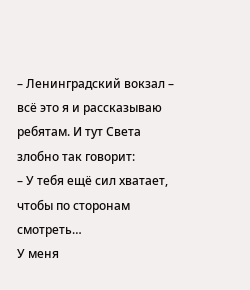– Ленинградский вокзал – всё это я и рассказываю ребятам. И тут Света злобно так говорит:
– У тебя ещё сил хватает, чтобы по сторонам смотреть…
У меня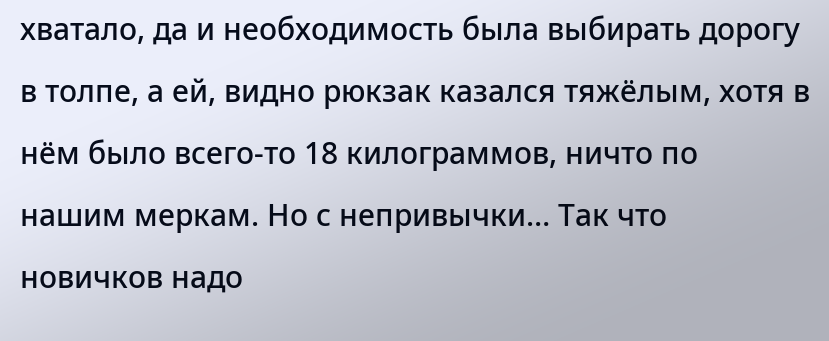хватало, да и необходимость была выбирать дорогу в толпе, а ей, видно рюкзак казался тяжёлым, хотя в нём было всего-то 18 килограммов, ничто по нашим меркам. Но с непривычки… Так что новичков надо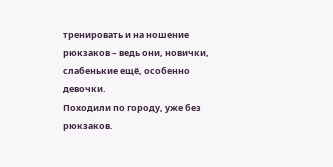тренировать и на ношение рюкзаков – ведь они, новички, слабенькие ещё, особенно девочки.
Походили по городу, уже без рюкзаков.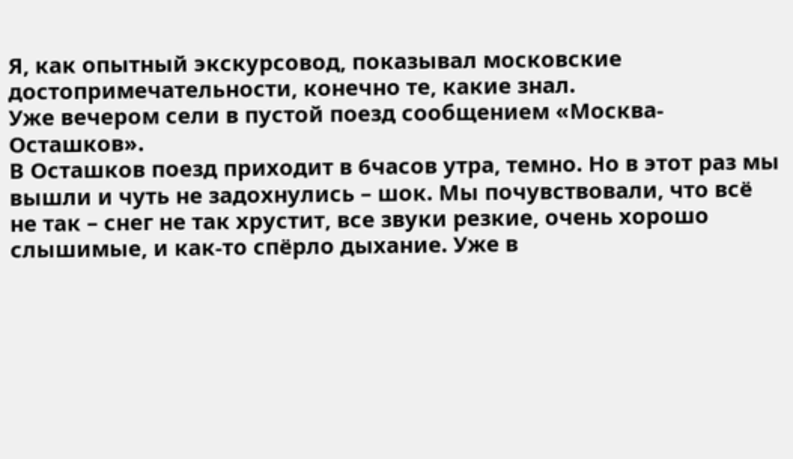Я, как опытный экскурсовод, показывал московские достопримечательности, конечно те, какие знал.
Уже вечером сели в пустой поезд сообщением «Москва-Осташков».
В Осташков поезд приходит в 6часов утра, темно. Но в этот раз мы вышли и чуть не задохнулись – шок. Мы почувствовали, что всё не так – снег не так хрустит, все звуки резкие, очень хорошо слышимые, и как-то спёрло дыхание. Уже в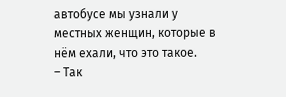автобусе мы узнали у местных женщин, которые в нём ехали, что это такое.
– Так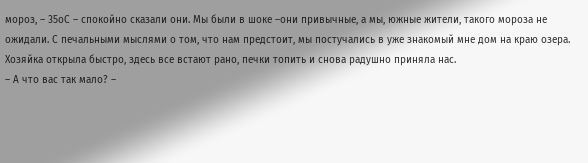мороз, – 35оС – спокойно сказали они. Мы были в шоке –они привычные, а мы, южные жители, такого мороза не ожидали. С печальными мыслями о том, что нам предстоит, мы постучались в уже знакомый мне дом на краю озера.
Хозяйка открыла быстро, здесь все встают рано, печки топить и снова радушно приняла нас.
– А что вас так мало? –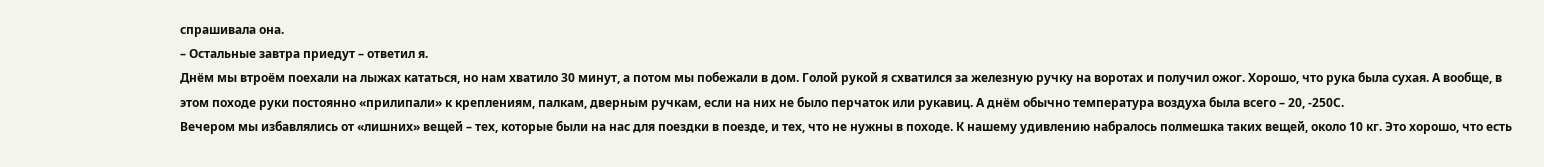спрашивала она.
– Остальные завтра приедут – ответил я.
Днём мы втроём поехали на лыжах кататься, но нам хватило 30 минут, а потом мы побежали в дом. Голой рукой я схватился за железную ручку на воротах и получил ожог. Хорошо, что рука была сухая. А вообще, в этом походе руки постоянно «прилипали» к креплениям, палкам, дверным ручкам, если на них не было перчаток или рукавиц. А днём обычно температура воздуха была всего – 20, -250С.
Вечером мы избавлялись от «лишних» вещей – тех, которые были на нас для поездки в поезде, и тех, что не нужны в походе. К нашему удивлению набралось полмешка таких вещей, около 10 кг. Это хорошо, что есть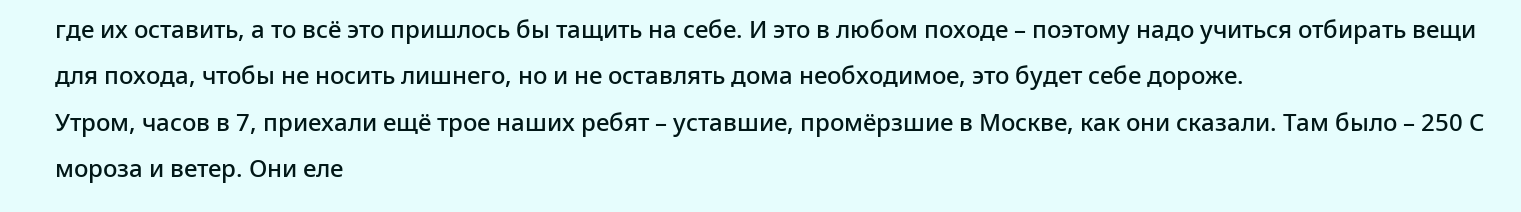где их оставить, а то всё это пришлось бы тащить на себе. И это в любом походе – поэтому надо учиться отбирать вещи для похода, чтобы не носить лишнего, но и не оставлять дома необходимое, это будет себе дороже.
Утром, часов в 7, приехали ещё трое наших ребят – уставшие, промёрзшие в Москве, как они сказали. Там было – 250 С мороза и ветер. Они еле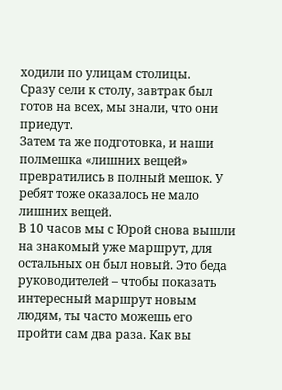ходили по улицам столицы.
Сразу сели к столу, завтрак был готов на всех, мы знали, что они приедут.
Затем та же подготовка, и наши полмешка «лишних вещей» превратились в полный мешок. У ребят тоже оказалось не мало лишних вещей.
В 10 часов мы с Юрой снова вышли на знакомый уже маршрут, для остальных он был новый. Это беда руководителей – чтобы показать интересный маршрут новым людям, ты часто можешь его пройти сам два раза. Как вы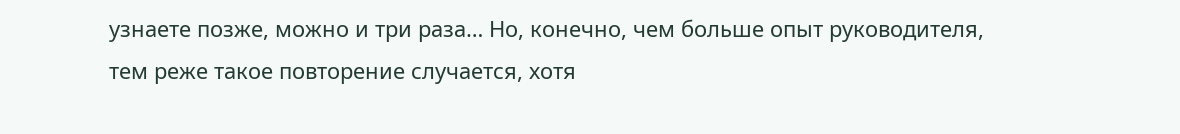узнаете позже, можно и три раза… Но, конечно, чем больше опыт руководителя, тем реже такое повторение случается, хотя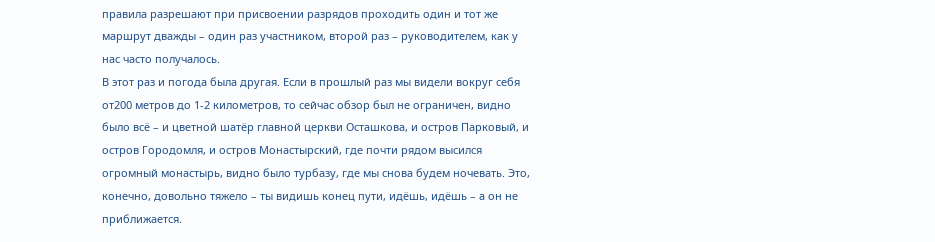правила разрешают при присвоении разрядов проходить один и тот же маршрут дважды – один раз участником, второй раз – руководителем, как у нас часто получалось.
В этот раз и погода была другая. Если в прошлый раз мы видели вокруг себя от200 метров до 1-2 километров, то сейчас обзор был не ограничен, видно было всё – и цветной шатёр главной церкви Осташкова, и остров Парковый, и остров Городомля, и остров Монастырский, где почти рядом высился огромный монастырь, видно было турбазу, где мы снова будем ночевать. Это, конечно, довольно тяжело – ты видишь конец пути, идёшь, идёшь – а он не приближается.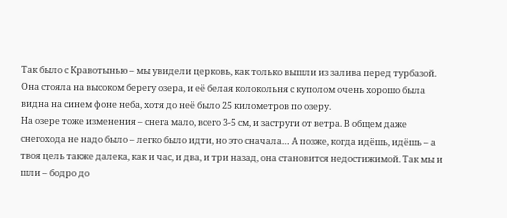Так было с Кравотынью – мы увидели церковь, как только вышли из залива перед турбазой. Она стояла на высоком берегу озера, и её белая колокольня с куполом очень хорошо была видна на синем фоне неба, хотя до неё было 25 километров по озеру.
На озере тоже изменения – снега мало, всего 3-5 см, и заструги от ветра. В общем даже снегохода не надо было – легко было идти, но это сначала… А позже, когда идёшь, идёшь – а твоя цель также далека, как и час, и два, и три назад, она становится недостижимой. Так мы и шли – бодро до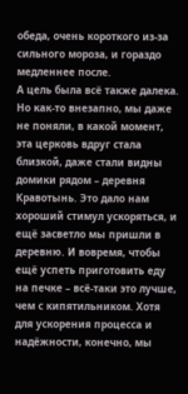обеда, очень короткого из-за сильного мороза, и гораздо медленнее после.
А цель была всё также далека.
Но как-то внезапно, мы даже не поняли, в какой момент, эта церковь вдруг стала близкой, даже стали видны домики рядом – деревня Кравотынь. Это дало нам хороший стимул ускоряться, и ещё засветло мы пришли в деревню. И вовремя, чтобы ещё успеть приготовить еду на печке – всё-таки это лучше, чем с кипятильником. Хотя для ускорения процесса и надёжности, конечно, мы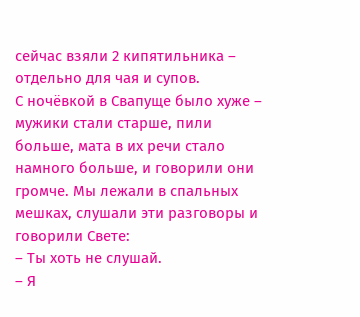сейчас взяли 2 кипятильника – отдельно для чая и супов.
С ночёвкой в Свапуще было хуже – мужики стали старше, пили больше, мата в их речи стало намного больше, и говорили они громче. Мы лежали в спальных мешках, слушали эти разговоры и говорили Свете:
– Ты хоть не слушай.
– Я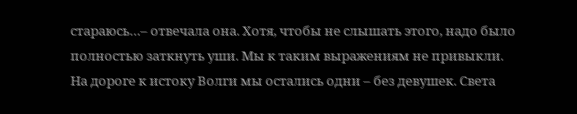стараюсь…– отвечала она. Хотя, чтобы не слышать этого, надо было полностью заткнуть уши. Мы к таким выражениям не привыкли.
На дороге к истоку Волги мы остались одни – без девушек. Света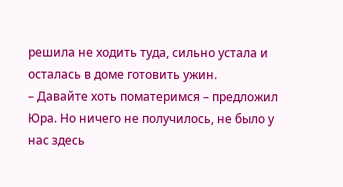решила не ходить туда, сильно устала и осталась в доме готовить ужин.
– Давайте хоть поматеримся – предложил Юра. Но ничего не получилось, не было у нас здесь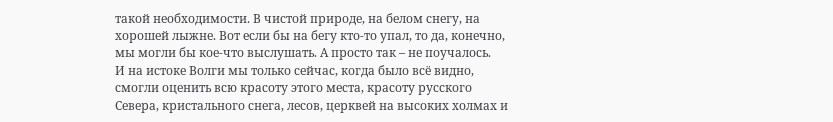такой необходимости. В чистой природе, на белом снегу, на хорошей лыжне. Вот если бы на бегу кто-то упал, то да, конечно, мы могли бы кое-что выслушать. А просто так – не поучалось.
И на истоке Волги мы только сейчас, когда было всё видно, смогли оценить всю красоту этого места, красоту русского Севера, кристального снега, лесов, церквей на высоких холмах и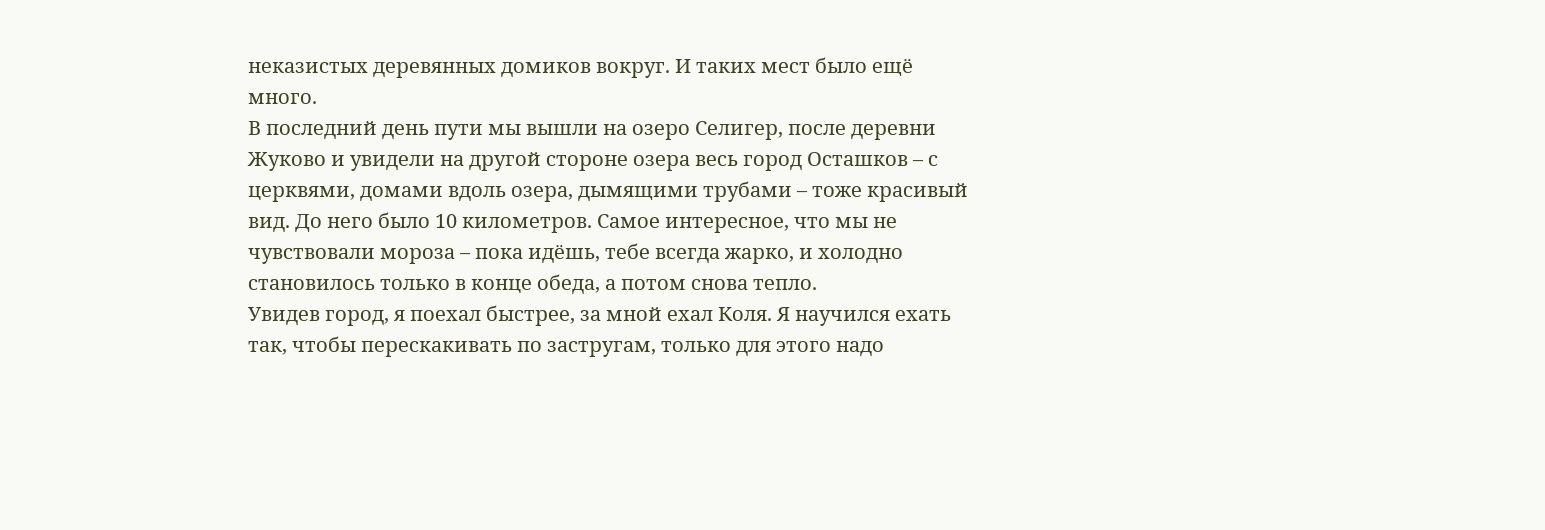неказистых деревянных домиков вокруг. И таких мест было ещё много.
В последний день пути мы вышли на озеро Селигер, после деревни Жуково и увидели на другой стороне озера весь город Осташков – с церквями, домами вдоль озера, дымящими трубами – тоже красивый вид. До него было 10 километров. Самое интересное, что мы не чувствовали мороза – пока идёшь, тебе всегда жарко, и холодно становилось только в конце обеда, а потом снова тепло.
Увидев город, я поехал быстрее, за мной ехал Коля. Я научился ехать так, чтобы перескакивать по застругам, только для этого надо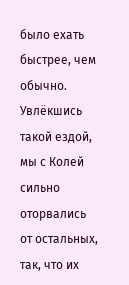было ехать быстрее, чем обычно. Увлёкшись такой ездой, мы с Колей сильно оторвались от остальных, так, что их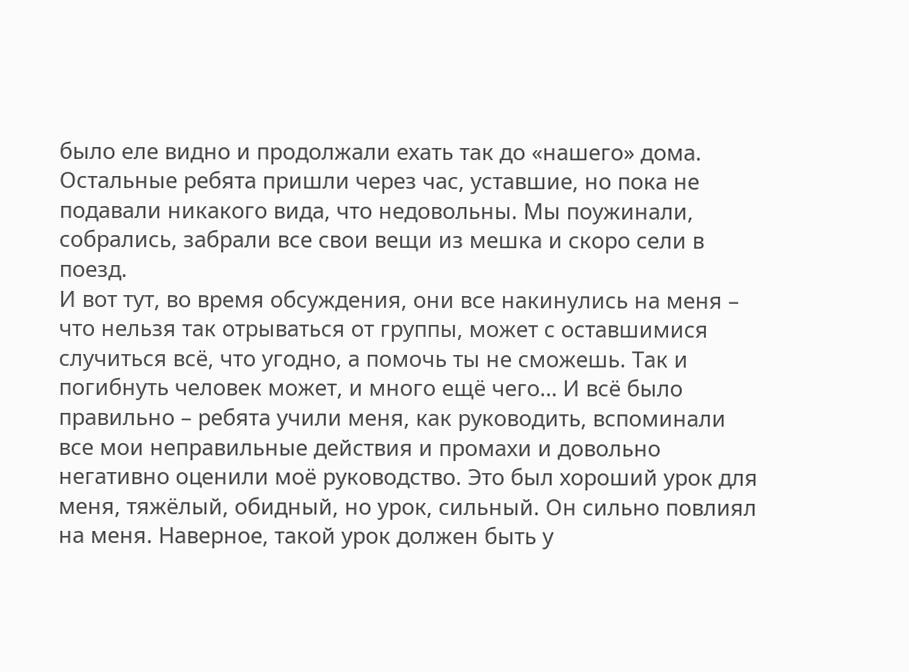было еле видно и продолжали ехать так до «нашего» дома. Остальные ребята пришли через час, уставшие, но пока не подавали никакого вида, что недовольны. Мы поужинали, собрались, забрали все свои вещи из мешка и скоро сели в поезд.
И вот тут, во время обсуждения, они все накинулись на меня – что нельзя так отрываться от группы, может с оставшимися случиться всё, что угодно, а помочь ты не сможешь. Так и погибнуть человек может, и много ещё чего… И всё было правильно – ребята учили меня, как руководить, вспоминали все мои неправильные действия и промахи и довольно негативно оценили моё руководство. Это был хороший урок для меня, тяжёлый, обидный, но урок, сильный. Он сильно повлиял на меня. Наверное, такой урок должен быть у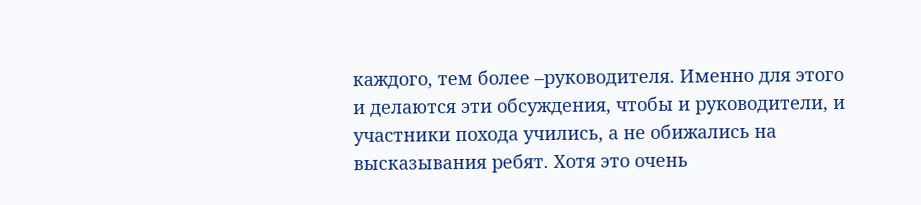каждого, тем более –руководителя. Именно для этого и делаются эти обсуждения, чтобы и руководители, и участники похода учились, а не обижались на высказывания ребят. Хотя это очень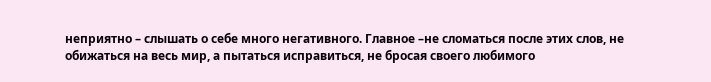неприятно – слышать о себе много негативного. Главное –не сломаться после этих слов, не обижаться на весь мир, а пытаться исправиться, не бросая своего любимого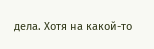дела. Хотя на какой-то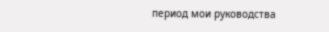период мои руководства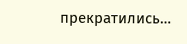прекратились…